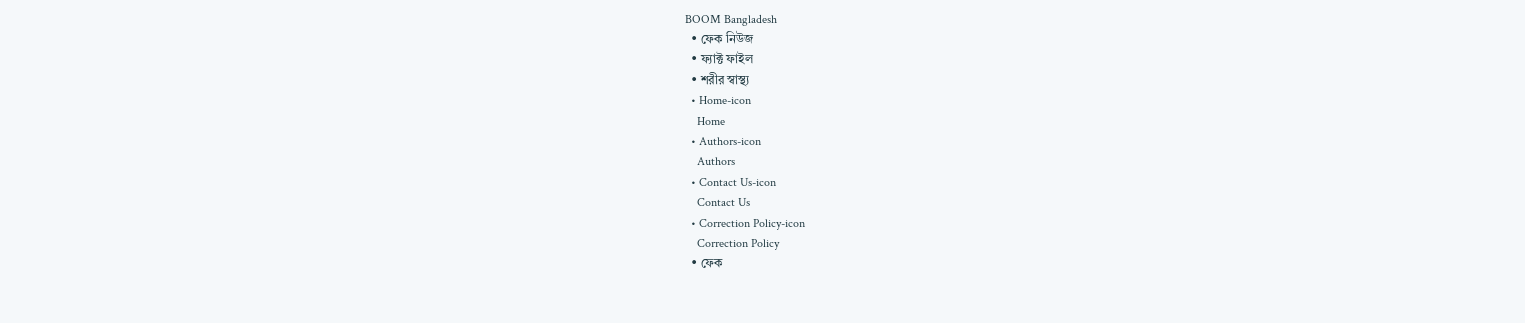BOOM Bangladesh
  • ফেক নিউজ
  • ফ্যাক্ট ফাইল
  • শরীর স্বাস্থ্য
  • Home-icon
    Home
  • Authors-icon
    Authors
  • Contact Us-icon
    Contact Us
  • Correction Policy-icon
    Correction Policy
  • ফেক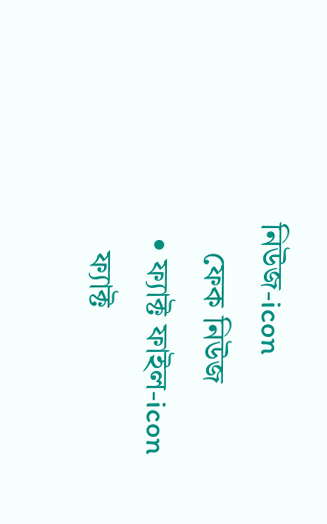নিউজ-icon
    ফেক নিউজ
  • ফ্যাক্ট ফাইল-icon
    ফ্যাক্ট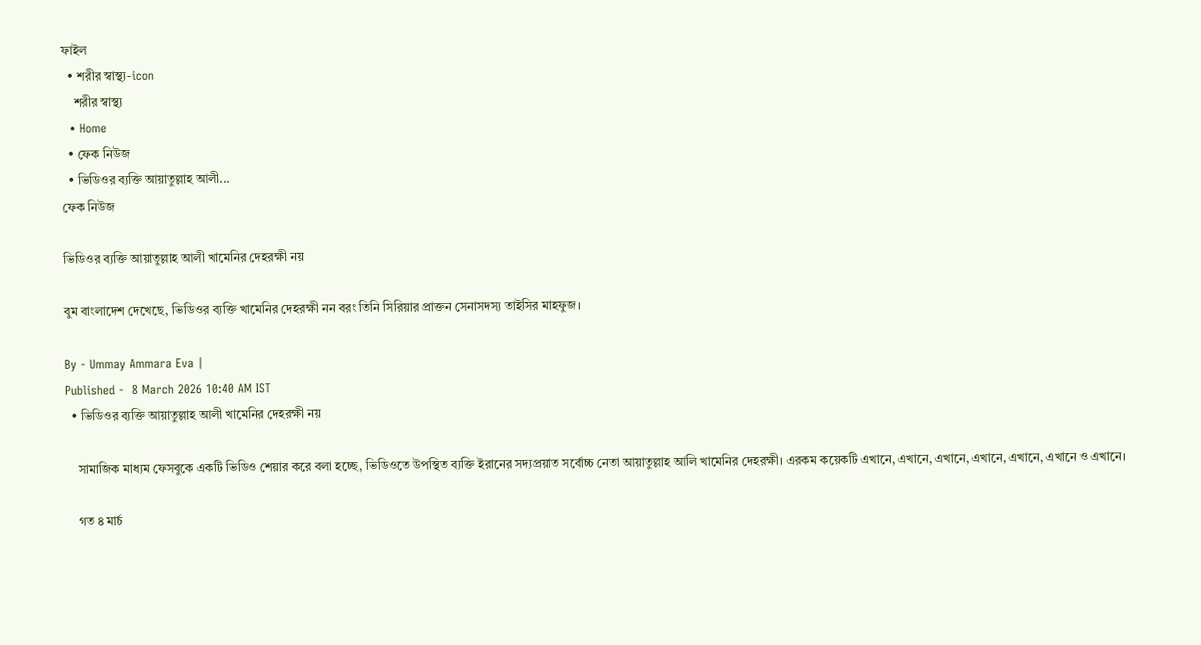ফাইল
  • শরীর স্বাস্থ্য-icon
    শরীর স্বাস্থ্য
  • Home
  • ফেক নিউজ
  • ভিডিওর ব্যক্তি আয়াতুল্লাহ আলী...
ফেক নিউজ

ভিডিওর ব্যক্তি আয়াতুল্লাহ আলী খামেনির দেহরক্ষী নয়

বুম বাংলাদেশ দেখেছে, ভিডিওর ব্যক্তি খামেনির দেহরক্ষী নন বরং তিনি সিরিয়ার প্রাক্তন সেনাসদস্য তাইসির মাহফুজ।

By - Ummay Ammara Eva |
Published -  8 March 2026 10:40 AM IST
  • ভিডিওর ব্যক্তি আয়াতুল্লাহ আলী খামেনির দেহরক্ষী নয়

    সামাজিক মাধ্যম ফেসবুকে একটি ভিডিও শেয়ার করে বলা হচ্ছে, ভিডিওতে উপস্থিত ব্যক্তি ইরানের সদ্যপ্রয়াত সর্বোচ্চ নেতা আয়াতুল্লাহ আলি খামেনির দেহরক্ষী। এরকম কয়েকটি এখানে, এখানে, এখানে, এখানে, এখানে, এখানে ও এখানে।

    গত ৪ মার্চ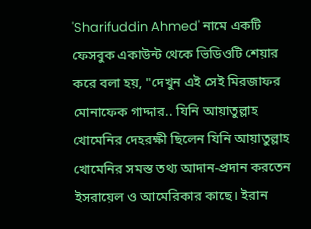'Sharifuddin Ahmed' নামে একটি ফেসবুক একাউন্ট থেকে ভিডিওটি শেয়ার করে বলা হয়, "দেখুন এই সেই মিরজাফর মোনাফেক গাদ্দার.. যিনি আয়াতুল্লাহ খোমেনির দেহরক্ষী ছিলেন যিনি আয়াতুল্লাহ খোমেনির সমস্ত তথ্য আদান-প্রদান করতেন ইসরায়েল ও আমেরিকার কাছে। ইরান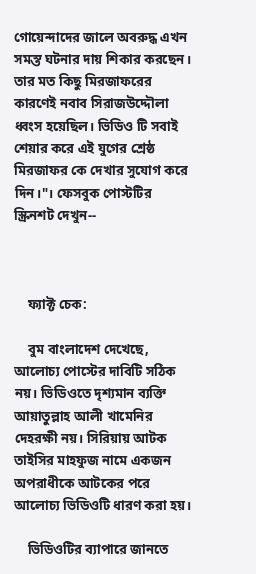গোয়েন্দাদের জালে অবরুদ্ধ এখন সমস্ত ঘটনার দায় শিকার করছেন। তার মত কিছু মিরজাফরের কারণেই নবাব সিরাজউদ্দৌলা ধ্বংস হয়েছিল। ভিডিও টি সবাই শেয়ার করে এই যুগের শ্রেষ্ঠ মিরজাফর কে দেখার সুযোগ করে দিন।"। ফেসবুক পোস্টটির স্ক্রিনশট দেখুন--



    ফ্যাক্ট চেক:

    বুম বাংলাদেশ দেখেছে, আলোচ্য পোস্টের দাবিটি সঠিক নয়। ভিডিওতে দৃশ্যমান ব্যক্তি আয়াতুল্লাহ আলী খামেনির দেহরক্ষী নয়। সিরিয়ায় আটক তাইসির মাহফুজ নামে একজন অপরাধীকে আটকের পরে আলোচ্য ভিডিওটি ধারণ করা হয়।

    ভিডিওটির ব্যাপারে জানতে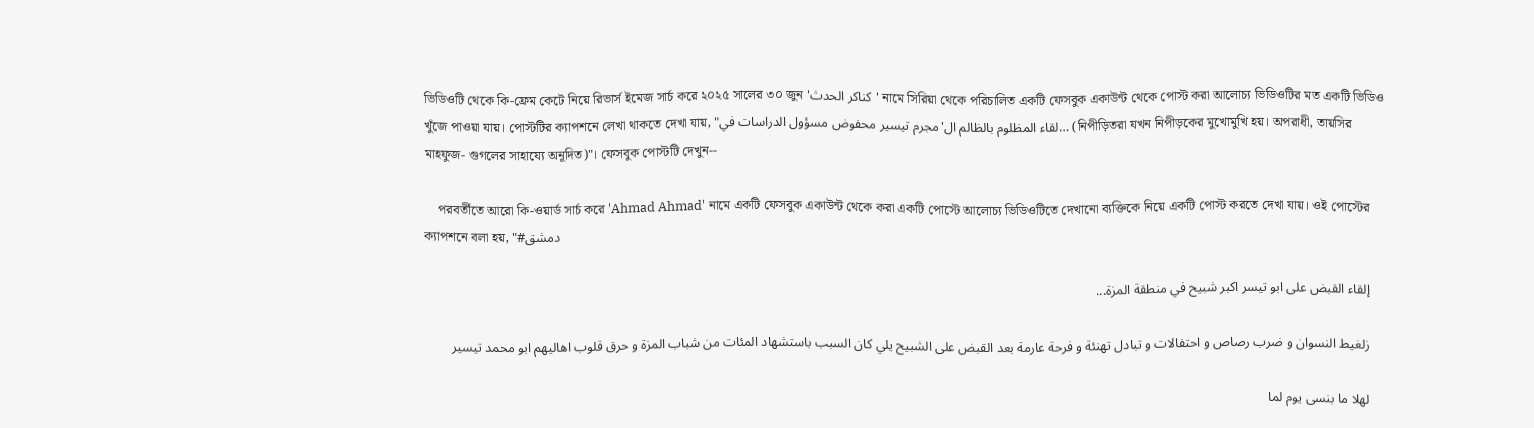ভিডিওটি থেকে কি-ফ্রেম কেটে নিয়ে রিভার্স ইমেজ সার্চ করে ২০২৫ সালের ৩০ জুন 'كناكر الحدث' নামে সিরিয়া থেকে পরিচালিত একটি ফেসবুক একাউন্ট থেকে পোস্ট করা আলোচ্য ভিডিওটির মত একটি ভিডিও খুঁজে পাওয়া যায়। পোস্টটির ক্যাপশনে লেখা থাকতে দেখা যায়, "لقاء المظلوم بالظالم ال'مجرم تيسير محفوض مسؤول الدراسات في… (নিপীড়িতরা যখন নিপীড়কের মুখোমুখি হয়। অপরাধী, তায়সির মাহফুজ- গুগলের সাহায্যে অনূদিত)"। ফেসবুক পোস্টটি দেখুন--

    পরবর্তীতে আরো কি-ওয়ার্ড সার্চ করে 'Ahmad Ahmad' নামে একটি ফেসবুক একাউন্ট থেকে করা একটি পোস্টে আলোচ্য ভিডিওটিতে দেখানো ব্যক্তিকে নিয়ে একটি পোস্ট করতে দেখা যায়। ওই পোস্টের ক্যাপশনে বলা হয়, "#دمشق

    إلقاء القبض على ابو تيسر اكبر شبيح في منطقة المزة...

    زلغيط النسوان و ضرب رصاص و احتفالات و تبادل تهنئة و فرحة عارمة بعد القبض على الشبيح يلي كان السبب باستشهاد المئات من شباب المزة و حرق قلوب اهاليهم ابو محمد تيسير

    لهلا ما بنسى يوم لما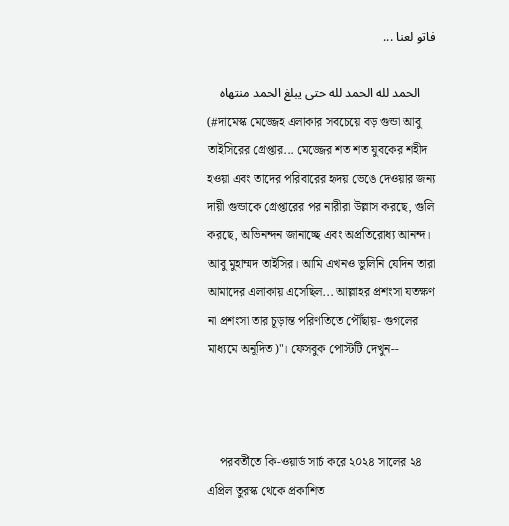فاتو لعنا ...

    الحمد لله الحمد لله حتى يبلغ الحمد منتهاه (#দামেস্ক মেজ্জেহ এলাকার সবচেয়ে বড় গুন্ডা আবু তাইসিরের গ্রেপ্তার... মেজ্জের শত শত যুবকের শহীদ হওয়া এবং তাদের পরিবারের হৃদয় ভেঙে দেওয়ার জন্য দায়ী গুন্ডাকে গ্রেপ্তারের পর নারীরা উল্লাস করছে, গুলি করছে, অভিনন্দন জানাচ্ছে এবং অপ্রতিরোধ্য আনন্দ। আবু মুহাম্মদ তাইসির। আমি এখনও ভুলিনি যেদিন তারা আমাদের এলাকায় এসেছিল... আল্লাহর প্রশংসা যতক্ষণ না প্রশংসা তার চূড়ান্ত পরিণতিতে পৌঁছায়- গুগলের মাধ্যমে অনূদিত)"। ফেসবুক পোস্টটি দেখুন--



    পরবর্তীতে কি-ওয়ার্ড সার্চ করে ২০২৪ সালের ২৪ এপ্রিল তুরস্ক থেকে প্রকাশিত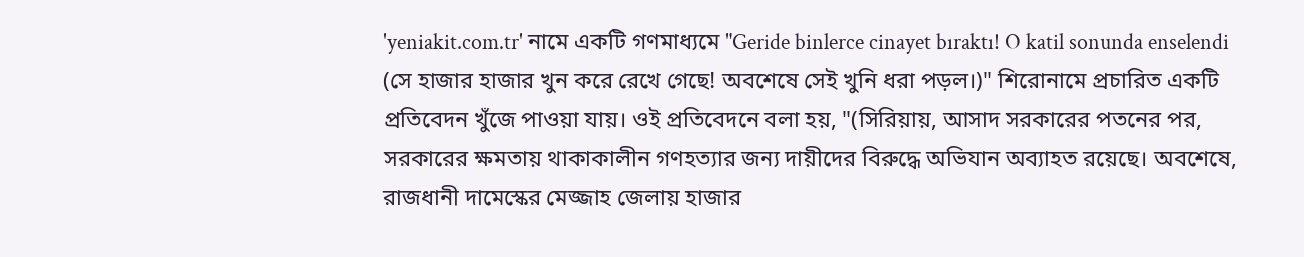'yeniakit.com.tr' নামে একটি গণমাধ্যমে "Geride binlerce cinayet bıraktı! O katil sonunda enselendi (সে হাজার হাজার খুন করে রেখে গেছে! অবশেষে সেই খুনি ধরা পড়ল।)" শিরোনামে প্রচারিত একটি প্রতিবেদন খুঁজে পাওয়া যায়। ওই প্রতিবেদনে বলা হয়, "(সিরিয়ায়, আসাদ সরকারের পতনের পর, সরকারের ক্ষমতায় থাকাকালীন গণহত্যার জন্য দায়ীদের বিরুদ্ধে অভিযান অব্যাহত রয়েছে। অবশেষে, রাজধানী দামেস্কের মেজ্জাহ জেলায় হাজার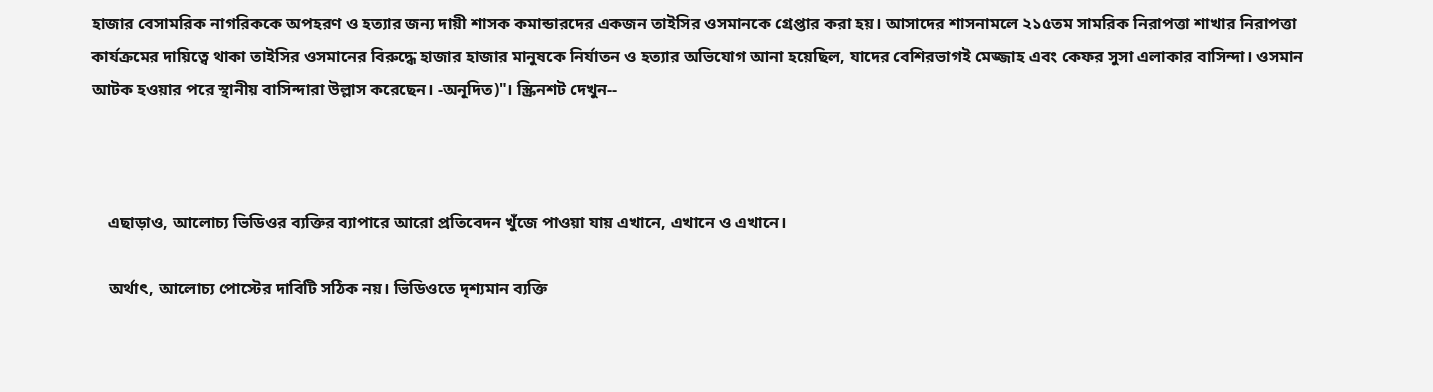হাজার বেসামরিক নাগরিককে অপহরণ ও হত্যার জন্য দায়ী শাসক কমান্ডারদের একজন তাইসির ওসমানকে গ্রেপ্তার করা হয়। আসাদের শাসনামলে ২১৫তম সামরিক নিরাপত্তা শাখার নিরাপত্তা কার্যক্রমের দায়িত্বে থাকা তাইসির ওসমানের বিরুদ্ধে হাজার হাজার মানুষকে নির্যাতন ও হত্যার অভিযোগ আনা হয়েছিল, যাদের বেশিরভাগই মেজ্জাহ এবং কেফর সুসা এলাকার বাসিন্দা। ওসমান আটক হওয়ার পরে স্থানীয় বাসিন্দারা উল্লাস করেছেন। -অনূদিত)"। স্ক্রিনশট দেখুন--



    এছাড়াও, আলোচ্য ভিডিওর ব্যক্তির ব্যাপারে আরো প্রতিবেদন খুঁজে পাওয়া যায় এখানে, এখানে ও এখানে।

    অর্থাৎ, আলোচ্য পোস্টের দাবিটি সঠিক নয়। ভিডিওতে দৃশ্যমান ব্যক্তি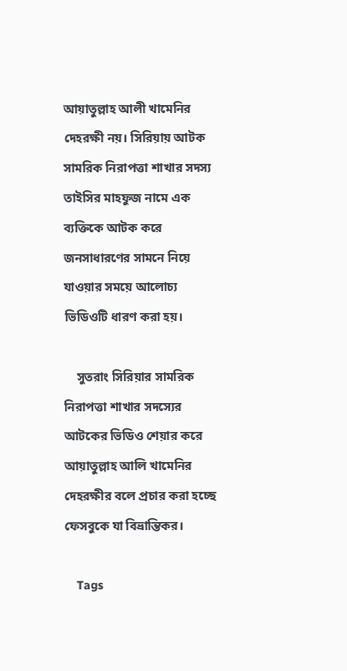আয়াতুল্লাহ আলী খামেনির দেহরক্ষী নয়। সিরিয়ায় আটক সামরিক নিরাপত্তা শাখার সদস্য তাইসির মাহফুজ নামে এক ব্যক্তিকে আটক করে জনসাধারণের সামনে নিয়ে যাওয়ার সময়ে আলোচ্য ভিডিওটি ধারণ করা হয়।

    সুতরাং সিরিয়ার সামরিক নিরাপত্তা শাখার সদস্যের আটকের ভিডিও শেয়ার করে আয়াতুল্লাহ আলি খামেনির দেহরক্ষীর বলে প্রচার করা হচ্ছে ফেসবুকে যা বিভ্রান্তিকর।

    Tags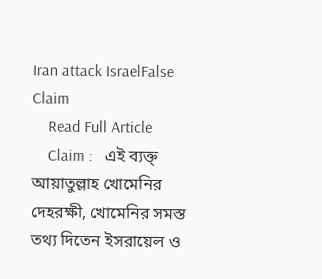Iran attack IsraelFalse Claim
    Read Full Article
    Claim :   এই ব্যক্ত্‌ আয়াতুল্লাহ খোমেনির দেহরক্ষী, খোমেনির সমস্ত তথ্য দিতেন ইসরায়েল ও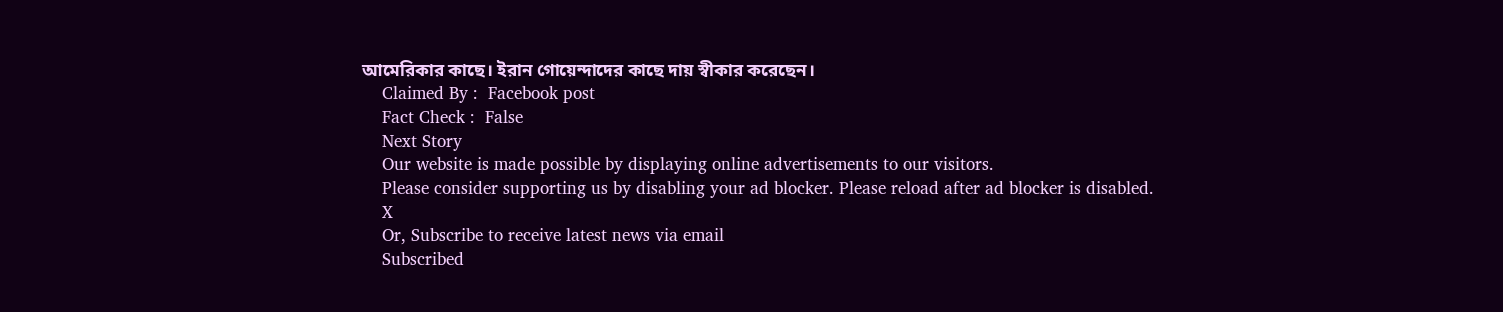আমেরিকার কাছে। ইরান গোয়েন্দাদের কাছে দায় স্বীকার করেছেন।
    Claimed By :  Facebook post
    Fact Check :  False
    Next Story
    Our website is made possible by displaying online advertisements to our visitors.
    Please consider supporting us by disabling your ad blocker. Please reload after ad blocker is disabled.
    X
    Or, Subscribe to receive latest news via email
    Subscribed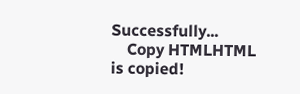Successfully...
    Copy HTMLHTML is copied!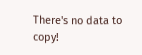There's no data to copy!